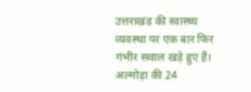उत्तराखंड की स्वास्थ्य व्यवस्था पर एक बार फिर गंभीर सवाल खड़े हुए हैं। अल्मोड़ा की 24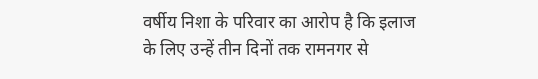वर्षीय निशा के परिवार का आरोप है कि इलाज के लिए उन्हें तीन दिनों तक रामनगर से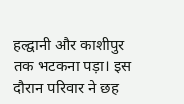हल्द्वानी और काशीपुर तक भटकना पड़ा। इस दौरान परिवार ने छह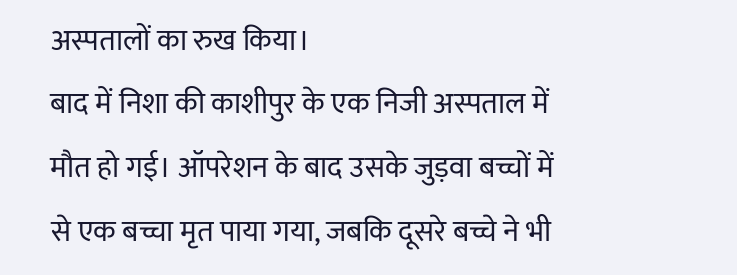अस्पतालों का रुख किया।
बाद में निशा की काशीपुर के एक निजी अस्पताल में मौत हो गई। ऑपरेशन के बाद उसके जुड़वा बच्चों में से एक बच्चा मृत पाया गया, जबकि दूसरे बच्चे ने भी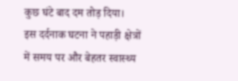कुछ घंटे बाद दम तोड़ दिया।
इस दर्दनाक घटना ने पहाड़ी क्षेत्रों में समय पर और बेहतर स्वास्थ्य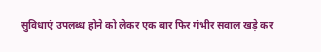सुविधाएं उपलब्ध होने को लेकर एक बार फिर गंभीर सवाल खड़े कर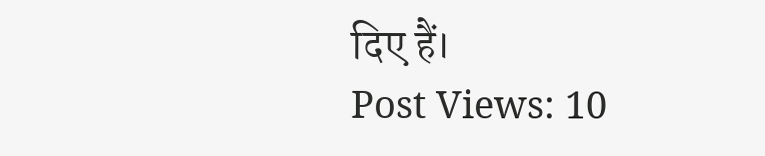दिए हैं।
Post Views: 10